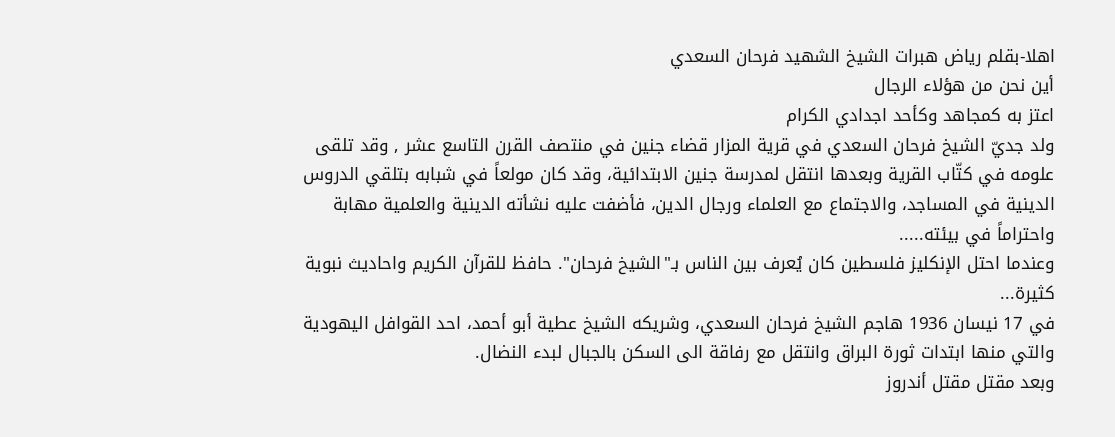اهلا-بقلم رياض هبرات الشيخ الشهيد فرحان السعدي
أين نحن من هؤلاء الرجال
اعتز به كمجاهد وكأحد اجدادي الكرام
ولد جديّ الشيخ فرحان السعدي في قرية المزار قضاء جنين في منتصف القرن التاسع عشر , وقد تلقى علومه في كتّاب القرية وبعدها انتقل لمدرسة جنين الابتدائية، وقد كان مولعاً في شبابه بتلقي الدروس الدينية في المساجد، والاجتماع مع العلماء ورجال الدين، فأضفت عليه نشأته الدينية والعلمية مهابة واحتراماً في بيئته.....
وعندما احتل الإنكليز فلسطين كان يُعرف بين الناس بـ"الشيخ فرحان". حافظ للقرآن الكريم واحاديث نبوية كثيرة...
في 17 نيسان 1936 هاجم الشيخ فرحان السعدي، وشريكه الشيخ عطية أبو أحمد، احد القوافل اليهودية والتي منها ابتدات ثورة البراق وانتقل مع رفاقة الى السكن بالجبال لبدء النضال.
وبعد مقتل مقتل أندروز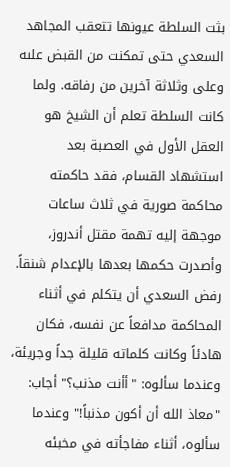بثت السلطة عيونها تتعقب المجاهد السعدي حتى تمكنت من القبض علىه وعلى وثلاثة آخرين من رفاقه. ولما كانت السلطة تعلم أن الشيخ هو العقل الأول في العصبة بعد استشهاد القسام، فقد حاكمته محاكمة صورية في ثلاث ساعات موجهة إليه تهمة مقتل أندروز، وأصدرت حكمها بعدها بالإعدام شنقاً.
رفض السعدي أن يتكلم في أثناء المحاكمة مدافعاً عن نفسه، فكان هادئاً وكانت كلماته قليلة جداً وجريئة، وعندما سألوه: "أأنت مذنب؟" أجاب: "معاذ الله أن أكون مذنباً!" وعندما سألوه، أثناء مفاجأته في مخبئه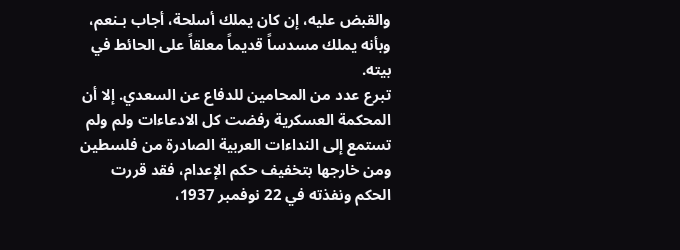والقبض عليه، إن كان يملك أسلحة، أجاب بـنعم، وبأنه يملك مسدساً قديماً معلقاً على الحائط في بيته.
تبرع عدد من المحامين للدفاع عن السعدي. إلا أن المحكمة العسكرية رفضت كل الادعاءات ولم ولم تستمع إلى النداءات العربية الصادرة من فلسطين ومن خارجها بتخفيف حكم الإعدام، فقد قررت الحكم ونفذته في 22 نوفمبر 1937،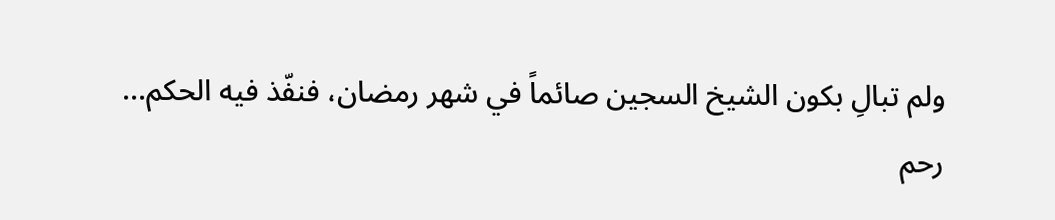ولم تبالِ بكون الشيخ السجين صائماً في شهر رمضان، فنفّذ فيه الحكم...
رحم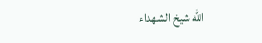الله شيخ الشهداء